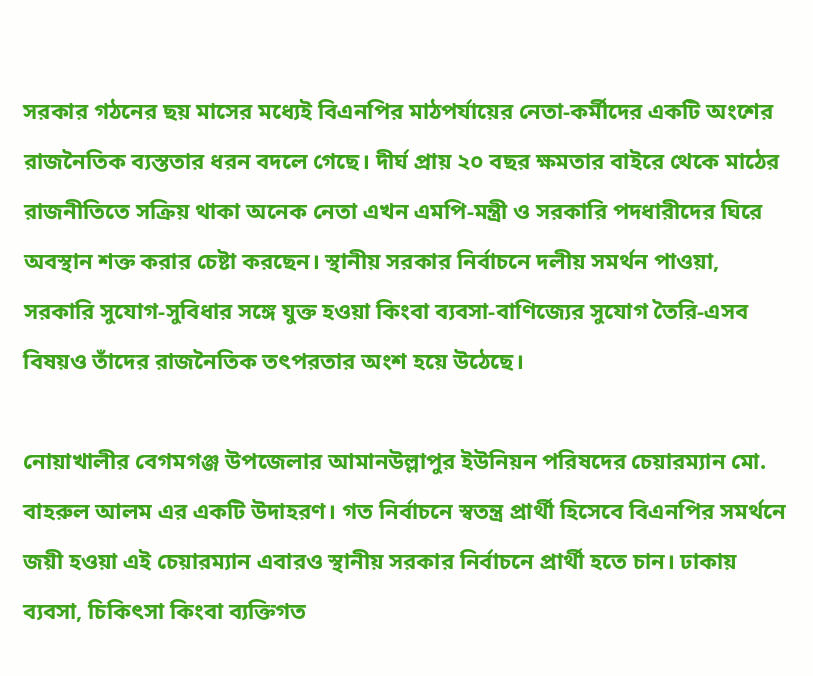সরকার গঠনের ছয় মাসের মধ্যেই বিএনপির মাঠপর্যায়ের নেতা-কর্মীদের একটি অংশের রাজনৈতিক ব্যস্ততার ধরন বদলে গেছে। দীর্ঘ প্রায় ২০ বছর ক্ষমতার বাইরে থেকে মাঠের রাজনীতিতে সক্রিয় থাকা অনেক নেতা এখন এমপি-মন্ত্রী ও সরকারি পদধারীদের ঘিরে অবস্থান শক্ত করার চেষ্টা করছেন। স্থানীয় সরকার নির্বাচনে দলীয় সমর্থন পাওয়া, সরকারি সুযোগ-সুবিধার সঙ্গে যুক্ত হওয়া কিংবা ব্যবসা-বাণিজ্যের সুযোগ তৈরি-এসব বিষয়ও তাঁদের রাজনৈতিক তৎপরতার অংশ হয়ে উঠেছে।

নোয়াখালীর বেগমগঞ্জ উপজেলার আমানউল্লাপুর ইউনিয়ন পরিষদের চেয়ারম্যান মো. বাহরুল আলম এর একটি উদাহরণ। গত নির্বাচনে স্বতন্ত্র প্রার্থী হিসেবে বিএনপির সমর্থনে জয়ী হওয়া এই চেয়ারম্যান এবারও স্থানীয় সরকার নির্বাচনে প্রার্থী হতে চান। ঢাকায় ব্যবসা, চিকিৎসা কিংবা ব্যক্তিগত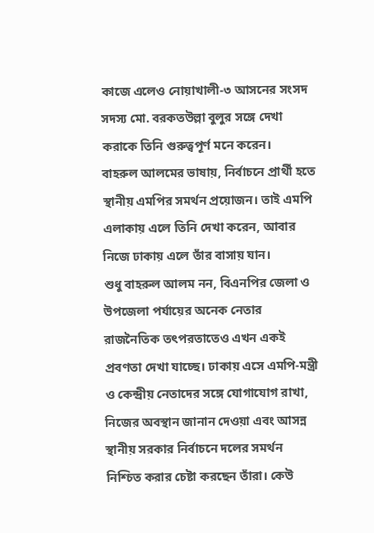কাজে এলেও নোয়াখালী-৩ আসনের সংসদ সদস্য মো. বরকতউল্লা বুলুর সঙ্গে দেখা করাকে তিনি গুরুত্বপূর্ণ মনে করেন।
বাহরুল আলমের ভাষায়, নির্বাচনে প্রার্থী হতে স্থানীয় এমপির সমর্থন প্রয়োজন। তাই এমপি এলাকায় এলে তিনি দেখা করেন, আবার নিজে ঢাকায় এলে তাঁর বাসায় যান।
শুধু বাহরুল আলম নন, বিএনপির জেলা ও উপজেলা পর্যায়ের অনেক নেতার রাজনৈতিক তৎপরতাতেও এখন একই প্রবণতা দেখা যাচ্ছে। ঢাকায় এসে এমপি-মন্ত্রী ও কেন্দ্রীয় নেতাদের সঙ্গে যোগাযোগ রাখা, নিজের অবস্থান জানান দেওয়া এবং আসন্ন স্থানীয় সরকার নির্বাচনে দলের সমর্থন নিশ্চিত করার চেষ্টা করছেন তাঁরা। কেউ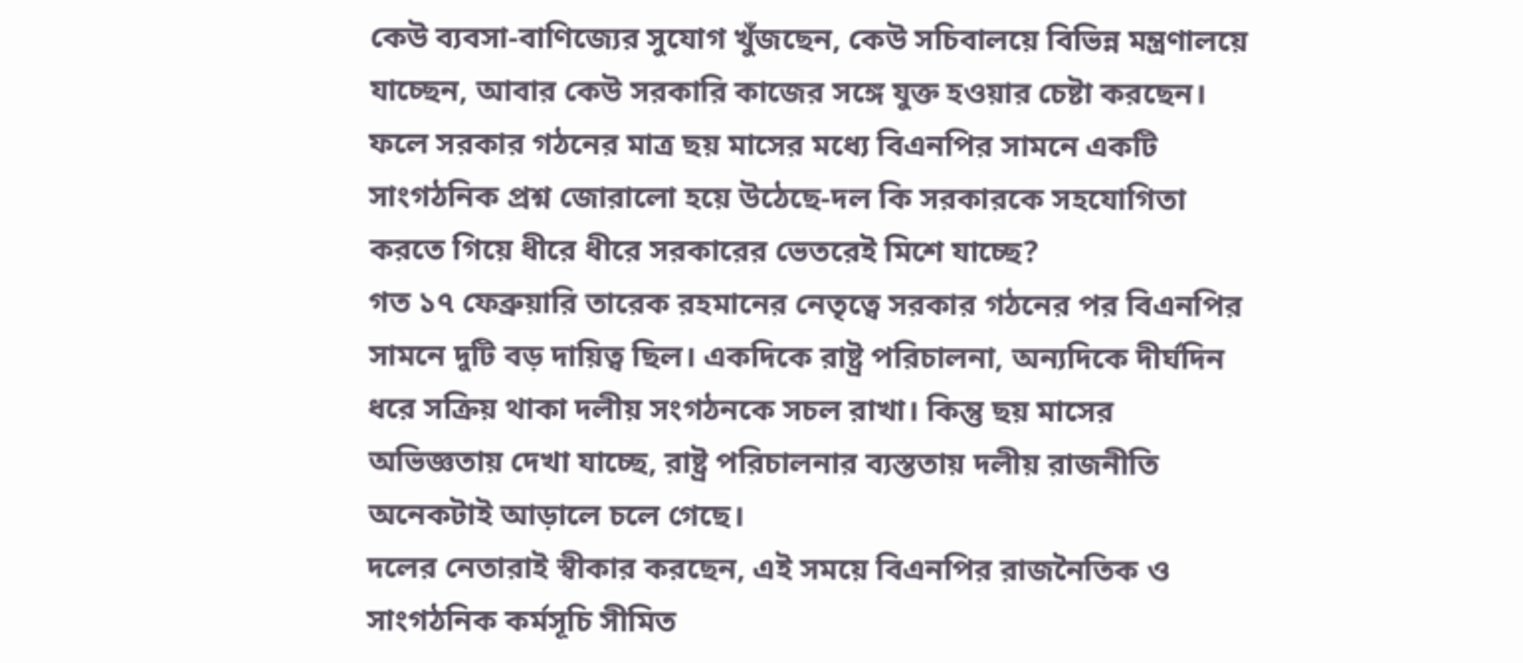কেউ ব্যবসা-বাণিজ্যের সুযোগ খুঁজছেন, কেউ সচিবালয়ে বিভিন্ন মন্ত্রণালয়ে যাচ্ছেন, আবার কেউ সরকারি কাজের সঙ্গে যুক্ত হওয়ার চেষ্টা করছেন।
ফলে সরকার গঠনের মাত্র ছয় মাসের মধ্যে বিএনপির সামনে একটি সাংগঠনিক প্রশ্ন জোরালো হয়ে উঠেছে-দল কি সরকারকে সহযোগিতা করতে গিয়ে ধীরে ধীরে সরকারের ভেতরেই মিশে যাচ্ছে?
গত ১৭ ফেব্রুয়ারি তারেক রহমানের নেতৃত্বে সরকার গঠনের পর বিএনপির সামনে দুটি বড় দায়িত্ব ছিল। একদিকে রাষ্ট্র পরিচালনা, অন্যদিকে দীর্ঘদিন ধরে সক্রিয় থাকা দলীয় সংগঠনকে সচল রাখা। কিন্তু ছয় মাসের অভিজ্ঞতায় দেখা যাচ্ছে, রাষ্ট্র পরিচালনার ব্যস্ততায় দলীয় রাজনীতি অনেকটাই আড়ালে চলে গেছে।
দলের নেতারাই স্বীকার করছেন, এই সময়ে বিএনপির রাজনৈতিক ও সাংগঠনিক কর্মসূচি সীমিত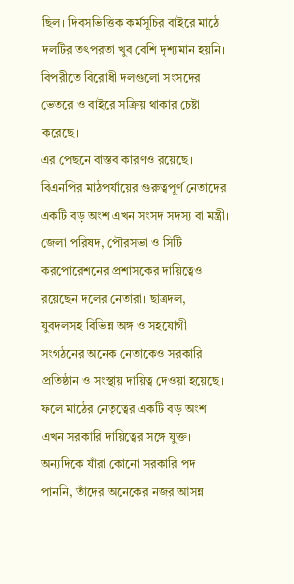ছিল। দিবসভিত্তিক কর্মসূচির বাইরে মাঠে দলটির তৎপরতা খুব বেশি দৃশ্যমান হয়নি। বিপরীতে বিরোধী দলগুলো সংসদের ভেতরে ও বাইরে সক্রিয় থাকার চেষ্টা করেছে।
এর পেছনে বাস্তব কারণও রয়েছে। বিএনপির মাঠপর্যায়ের গুরুত্বপূর্ণ নেতাদের একটি বড় অংশ এখন সংসদ সদস্য বা মন্ত্রী। জেলা পরিষদ, পৌরসভা ও সিটি করপোরেশনের প্রশাসকের দায়িত্বেও রয়েছেন দলের নেতারা। ছাত্রদল, যুবদলসহ বিভিন্ন অঙ্গ ও সহযোগী সংগঠনের অনেক নেতাকেও সরকারি প্রতিষ্ঠান ও সংস্থায় দায়িত্ব দেওয়া হয়েছে।
ফলে মাঠের নেতৃত্বের একটি বড় অংশ এখন সরকারি দায়িত্বের সঙ্গে যুক্ত। অন্যদিকে যাঁরা কোনো সরকারি পদ পাননি, তাঁদের অনেকের নজর আসন্ন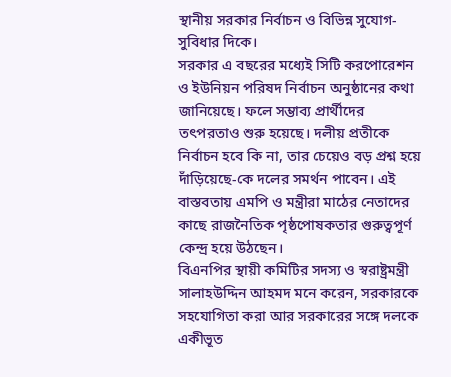স্থানীয় সরকার নির্বাচন ও বিভিন্ন সুযোগ-সুবিধার দিকে।
সরকার এ বছরের মধ্যেই সিটি করপোরেশন ও ইউনিয়ন পরিষদ নির্বাচন অনুষ্ঠানের কথা জানিয়েছে। ফলে সম্ভাব্য প্রার্থীদের তৎপরতাও শুরু হয়েছে। দলীয় প্রতীকে নির্বাচন হবে কি না, তার চেয়েও বড় প্রশ্ন হয়ে দাঁড়িয়েছে-কে দলের সমর্থন পাবেন। এই বাস্তবতায় এমপি ও মন্ত্রীরা মাঠের নেতাদের কাছে রাজনৈতিক পৃষ্ঠপোষকতার গুরুত্বপূর্ণ কেন্দ্র হয়ে উঠছেন।
বিএনপির স্থায়ী কমিটির সদস্য ও স্বরাষ্ট্রমন্ত্রী সালাহউদ্দিন আহমদ মনে করেন, সরকারকে সহযোগিতা করা আর সরকারের সঙ্গে দলকে একীভূত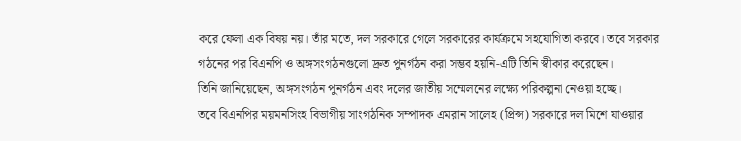করে ফেলা এক বিষয় নয়। তাঁর মতে, দল সরকারে গেলে সরকারের কার্যক্রমে সহযোগিতা করবে। তবে সরকার গঠনের পর বিএনপি ও অঙ্গসংগঠনগুলো দ্রুত পুনর্গঠন করা সম্ভব হয়নি-এটি তিনি স্বীকার করেছেন।
তিনি জানিয়েছেন, অঙ্গসংগঠন পুনর্গঠন এবং দলের জাতীয় সম্মেলনের লক্ষ্যে পরিকল্পনা নেওয়া হচ্ছে।
তবে বিএনপির ময়মনসিংহ বিভাগীয় সাংগঠনিক সম্পাদক এমরান সালেহ (প্রিন্স) সরকারে দল মিশে যাওয়ার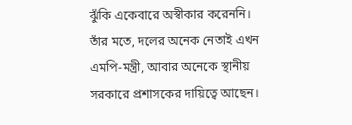ঝুঁকি একেবারে অস্বীকার করেননি। তাঁর মতে, দলের অনেক নেতাই এখন এমপি-মন্ত্রী, আবার অনেকে স্থানীয় সরকারে প্রশাসকের দায়িত্বে আছেন।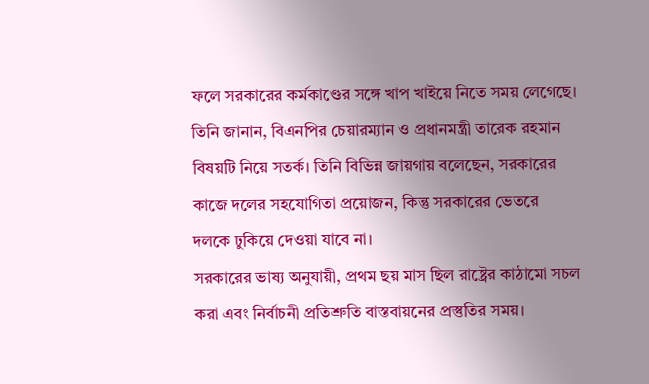ফলে সরকারের কর্মকাণ্ডের সঙ্গে খাপ খাইয়ে নিতে সময় লেগেছে।
তিনি জানান, বিএনপির চেয়ারম্যান ও প্রধানমন্ত্রী তারেক রহমান বিষয়টি নিয়ে সতর্ক। তিনি বিভিন্ন জায়গায় বলেছেন, সরকারের কাজে দলের সহযোগিতা প্রয়োজন, কিন্তু সরকারের ভেতরে দলকে ঢুকিয়ে দেওয়া যাবে না।
সরকারের ভাষ্য অনুযায়ী, প্রথম ছয় মাস ছিল রাষ্ট্রের কাঠামো সচল করা এবং নির্বাচনী প্রতিশ্রুতি বাস্তবায়নের প্রস্তুতির সময়।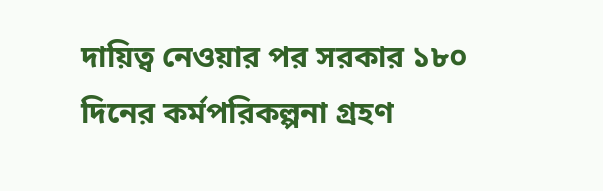দায়িত্ব নেওয়ার পর সরকার ১৮০ দিনের কর্মপরিকল্পনা গ্রহণ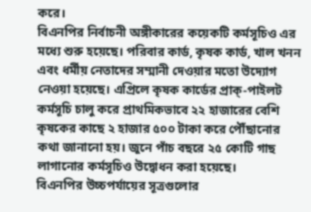করে।
বিএনপির নির্বাচনী অঙ্গীকারের কয়েকটি কর্মসূচিও এর মধ্যে শুরু হয়েছে। পরিবার কার্ড, কৃষক কার্ড, খাল খনন এবং ধর্মীয় নেতাদের সম্মানী দেওয়ার মতো উদ্যোগ নেওয়া হয়েছে। এপ্রিলে কৃষক কার্ডের প্রাক্-পাইলট কর্মসূচি চালু করে প্রাথমিকভাবে ২২ হাজারের বেশি কৃষকের কাছে ২ হাজার ৫০০ টাকা করে পৌঁছানোর কথা জানানো হয়। জুনে পাঁচ বছরে ২৫ কোটি গাছ লাগানোর কর্মসূচিও উদ্বোধন করা হয়েছে।
বিএনপির উচ্চপর্যায়ের সূত্রগুলোর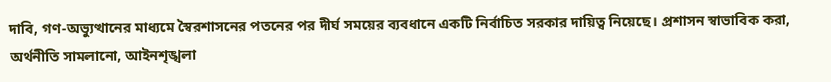দাবি, গণ-অভ্যুত্থানের মাধ্যমে স্বৈরশাসনের পতনের পর দীর্ঘ সময়ের ব্যবধানে একটি নির্বাচিত সরকার দায়িত্ব নিয়েছে। প্রশাসন স্বাভাবিক করা, অর্থনীতি সামলানো, আইনশৃঙ্খলা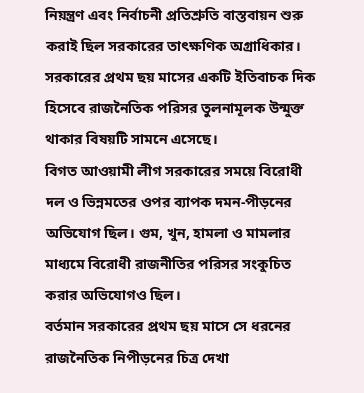নিয়ন্ত্রণ এবং নির্বাচনী প্রতিশ্রুতি বাস্তবায়ন শুরু করাই ছিল সরকারের তাৎক্ষণিক অগ্রাধিকার।
সরকারের প্রথম ছয় মাসের একটি ইতিবাচক দিক হিসেবে রাজনৈতিক পরিসর তুলনামূলক উন্মুক্ত থাকার বিষয়টি সামনে এসেছে।
বিগত আওয়ামী লীগ সরকারের সময়ে বিরোধী দল ও ভিন্নমতের ওপর ব্যাপক দমন-পীড়নের অভিযোগ ছিল। গুম, খুন, হামলা ও মামলার মাধ্যমে বিরোধী রাজনীতির পরিসর সংকুচিত করার অভিযোগও ছিল।
বর্তমান সরকারের প্রথম ছয় মাসে সে ধরনের রাজনৈতিক নিপীড়নের চিত্র দেখা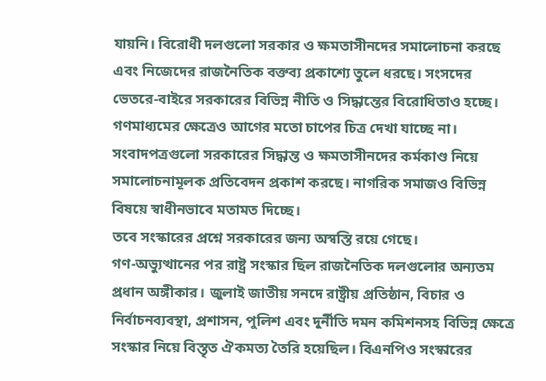যায়নি। বিরোধী দলগুলো সরকার ও ক্ষমতাসীনদের সমালোচনা করছে এবং নিজেদের রাজনৈতিক বক্তব্য প্রকাশ্যে তুলে ধরছে। সংসদের ভেতরে-বাইরে সরকারের বিভিন্ন নীতি ও সিদ্ধান্তের বিরোধিতাও হচ্ছে।
গণমাধ্যমের ক্ষেত্রেও আগের মতো চাপের চিত্র দেখা যাচ্ছে না। সংবাদপত্রগুলো সরকারের সিদ্ধান্ত ও ক্ষমতাসীনদের কর্মকাণ্ড নিয়ে সমালোচনামূলক প্রতিবেদন প্রকাশ করছে। নাগরিক সমাজও বিভিন্ন বিষয়ে স্বাধীনভাবে মতামত দিচ্ছে।
তবে সংস্কারের প্রশ্নে সরকারের জন্য অস্বস্তি রয়ে গেছে।
গণ-অভ্যুত্থানের পর রাষ্ট্র সংস্কার ছিল রাজনৈতিক দলগুলোর অন্যতম প্রধান অঙ্গীকার। জুলাই জাতীয় সনদে রাষ্ট্রীয় প্রতিষ্ঠান, বিচার ও নির্বাচনব্যবস্থা, প্রশাসন, পুলিশ এবং দুর্নীতি দমন কমিশনসহ বিভিন্ন ক্ষেত্রে সংস্কার নিয়ে বিস্তৃত ঐকমত্য তৈরি হয়েছিল। বিএনপিও সংস্কারের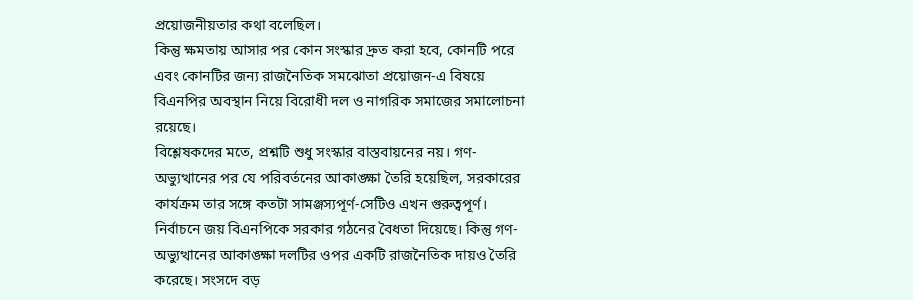প্রয়োজনীয়তার কথা বলেছিল।
কিন্তু ক্ষমতায় আসার পর কোন সংস্কার দ্রুত করা হবে, কোনটি পরে এবং কোনটির জন্য রাজনৈতিক সমঝোতা প্রয়োজন-এ বিষয়ে বিএনপির অবস্থান নিয়ে বিরোধী দল ও নাগরিক সমাজের সমালোচনা রয়েছে।
বিশ্লেষকদের মতে, প্রশ্নটি শুধু সংস্কার বাস্তবায়নের নয়। গণ-অভ্যুত্থানের পর যে পরিবর্তনের আকাঙ্ক্ষা তৈরি হয়েছিল, সরকারের কার্যক্রম তার সঙ্গে কতটা সামঞ্জস্যপূর্ণ-সেটিও এখন গুরুত্বপূর্ণ।
নির্বাচনে জয় বিএনপিকে সরকার গঠনের বৈধতা দিয়েছে। কিন্তু গণ-অভ্যুত্থানের আকাঙ্ক্ষা দলটির ওপর একটি রাজনৈতিক দায়ও তৈরি করেছে। সংসদে বড়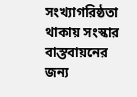সংখ্যাগরিষ্ঠতা থাকায় সংস্কার বাস্তবায়নের জন্য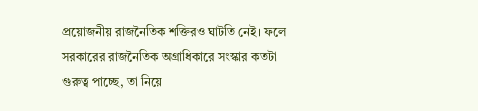প্রয়োজনীয় রাজনৈতিক শক্তিরও ঘাটতি নেই। ফলে সরকারের রাজনৈতিক অগ্রাধিকারে সংস্কার কতটা গুরুত্ব পাচ্ছে, তা নিয়ে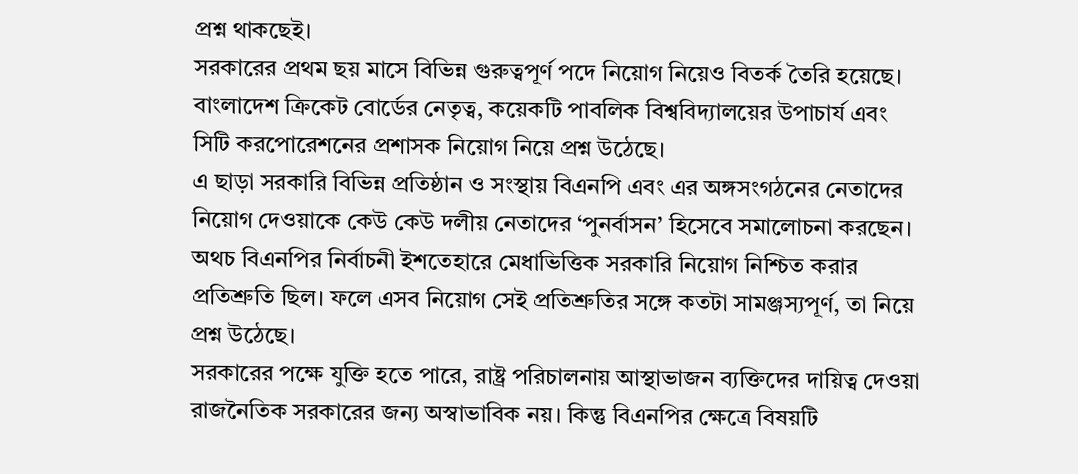প্রশ্ন থাকছেই।
সরকারের প্রথম ছয় মাসে বিভিন্ন গুরুত্বপূর্ণ পদে নিয়োগ নিয়েও বিতর্ক তৈরি হয়েছে। বাংলাদেশ ক্রিকেট বোর্ডের নেতৃত্ব, কয়েকটি পাবলিক বিশ্ববিদ্যালয়ের উপাচার্য এবং সিটি করপোরেশনের প্রশাসক নিয়োগ নিয়ে প্রশ্ন উঠেছে।
এ ছাড়া সরকারি বিভিন্ন প্রতিষ্ঠান ও সংস্থায় বিএনপি এবং এর অঙ্গসংগঠনের নেতাদের নিয়োগ দেওয়াকে কেউ কেউ দলীয় নেতাদের ‘পুনর্বাসন’ হিসেবে সমালোচনা করছেন।
অথচ বিএনপির নির্বাচনী ইশতেহারে মেধাভিত্তিক সরকারি নিয়োগ নিশ্চিত করার প্রতিশ্রুতি ছিল। ফলে এসব নিয়োগ সেই প্রতিশ্রুতির সঙ্গে কতটা সামঞ্জস্যপূর্ণ, তা নিয়ে প্রশ্ন উঠেছে।
সরকারের পক্ষে যুক্তি হতে পারে, রাষ্ট্র পরিচালনায় আস্থাভাজন ব্যক্তিদের দায়িত্ব দেওয়া রাজনৈতিক সরকারের জন্য অস্বাভাবিক নয়। কিন্তু বিএনপির ক্ষেত্রে বিষয়টি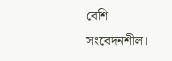বেশি সংবেদনশীল।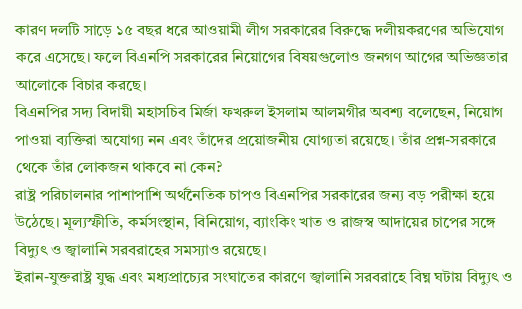কারণ দলটি সাড়ে ১৫ বছর ধরে আওয়ামী লীগ সরকারের বিরুদ্ধে দলীয়করণের অভিযোগ করে এসেছে। ফলে বিএনপি সরকারের নিয়োগের বিষয়গুলোও জনগণ আগের অভিজ্ঞতার আলোকে বিচার করছে।
বিএনপির সদ্য বিদায়ী মহাসচিব মির্জা ফখরুল ইসলাম আলমগীর অবশ্য বলেছেন, নিয়োগ পাওয়া ব্যক্তিরা অযোগ্য নন এবং তাঁদের প্রয়োজনীয় যোগ্যতা রয়েছে। তাঁর প্রশ্ন-সরকারে থেকে তাঁর লোকজন থাকবে না কেন?
রাষ্ট্র পরিচালনার পাশাপাশি অর্থনৈতিক চাপও বিএনপির সরকারের জন্য বড় পরীক্ষা হয়ে উঠেছে। মূল্যস্ফীতি, কর্মসংস্থান, বিনিয়োগ, ব্যাংকিং খাত ও রাজস্ব আদায়ের চাপের সঙ্গে বিদ্যুৎ ও জ্বালানি সরবরাহের সমস্যাও রয়েছে।
ইরান-যুক্তরাষ্ট্র যুদ্ধ এবং মধ্যপ্রাচ্যের সংঘাতের কারণে জ্বালানি সরবরাহে বিঘ্ন ঘটায় বিদ্যুৎ ও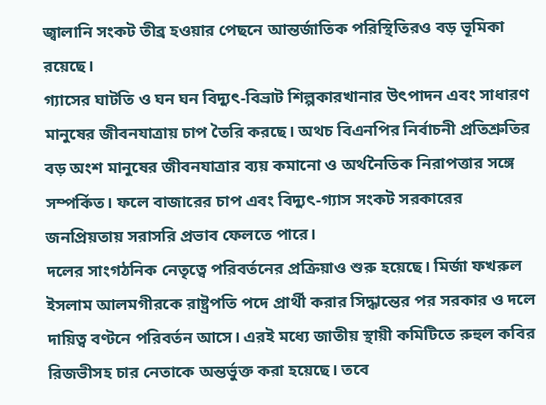জ্বালানি সংকট তীব্র হওয়ার পেছনে আন্তর্জাতিক পরিস্থিতিরও বড় ভূমিকা রয়েছে।
গ্যাসের ঘাটতি ও ঘন ঘন বিদ্যুৎ-বিভ্রাট শিল্পকারখানার উৎপাদন এবং সাধারণ মানুষের জীবনযাত্রায় চাপ তৈরি করছে। অথচ বিএনপির নির্বাচনী প্রতিশ্রুতির বড় অংশ মানুষের জীবনযাত্রার ব্যয় কমানো ও অর্থনৈতিক নিরাপত্তার সঙ্গে সম্পর্কিত। ফলে বাজারের চাপ এবং বিদ্যুৎ-গ্যাস সংকট সরকারের জনপ্রিয়তায় সরাসরি প্রভাব ফেলতে পারে।
দলের সাংগঠনিক নেতৃত্বে পরিবর্তনের প্রক্রিয়াও শুরু হয়েছে। মির্জা ফখরুল ইসলাম আলমগীরকে রাষ্ট্রপতি পদে প্রার্থী করার সিদ্ধান্তের পর সরকার ও দলে দায়িত্ব বণ্টনে পরিবর্তন আসে। এরই মধ্যে জাতীয় স্থায়ী কমিটিতে রুহুল কবির রিজভীসহ চার নেতাকে অন্তর্ভুক্ত করা হয়েছে। তবে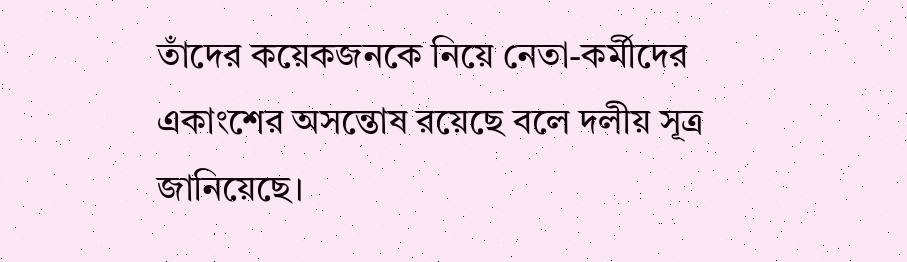তাঁদের কয়েকজনকে নিয়ে নেতা-কর্মীদের একাংশের অসন্তোষ রয়েছে বলে দলীয় সূত্র জানিয়েছে।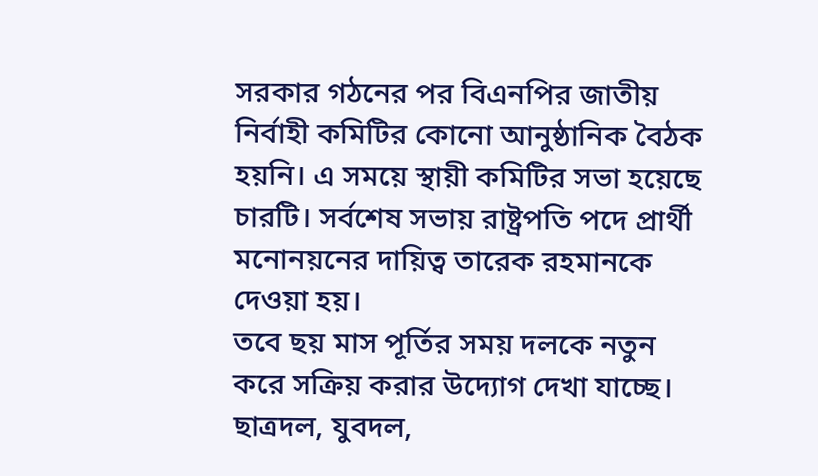সরকার গঠনের পর বিএনপির জাতীয় নির্বাহী কমিটির কোনো আনুষ্ঠানিক বৈঠক হয়নি। এ সময়ে স্থায়ী কমিটির সভা হয়েছে চারটি। সর্বশেষ সভায় রাষ্ট্রপতি পদে প্রার্থী মনোনয়নের দায়িত্ব তারেক রহমানকে দেওয়া হয়।
তবে ছয় মাস পূর্তির সময় দলকে নতুন করে সক্রিয় করার উদ্যোগ দেখা যাচ্ছে। ছাত্রদল, যুবদল,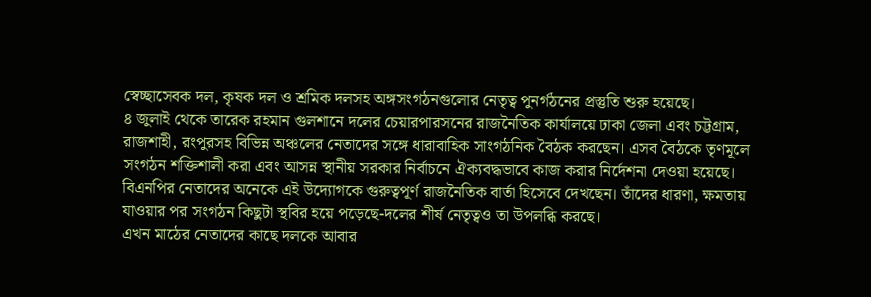স্বেচ্ছাসেবক দল, কৃষক দল ও শ্রমিক দলসহ অঙ্গসংগঠনগুলোর নেতৃত্ব পুনর্গঠনের প্রস্তুতি শুরু হয়েছে।
৪ জুলাই থেকে তারেক রহমান গুলশানে দলের চেয়ারপারসনের রাজনৈতিক কার্যালয়ে ঢাকা জেলা এবং চট্টগ্রাম, রাজশাহী, রংপুরসহ বিভিন্ন অঞ্চলের নেতাদের সঙ্গে ধারাবাহিক সাংগঠনিক বৈঠক করছেন। এসব বৈঠকে তৃণমূলে সংগঠন শক্তিশালী করা এবং আসন্ন স্থানীয় সরকার নির্বাচনে ঐক্যবদ্ধভাবে কাজ করার নির্দেশনা দেওয়া হয়েছে।
বিএনপির নেতাদের অনেকে এই উদ্যোগকে গুরুত্বপূর্ণ রাজনৈতিক বার্তা হিসেবে দেখছেন। তাঁদের ধারণা, ক্ষমতায় যাওয়ার পর সংগঠন কিছুটা স্থবির হয়ে পড়েছে-দলের শীর্ষ নেতৃত্বও তা উপলব্ধি করছে।
এখন মাঠের নেতাদের কাছে দলকে আবার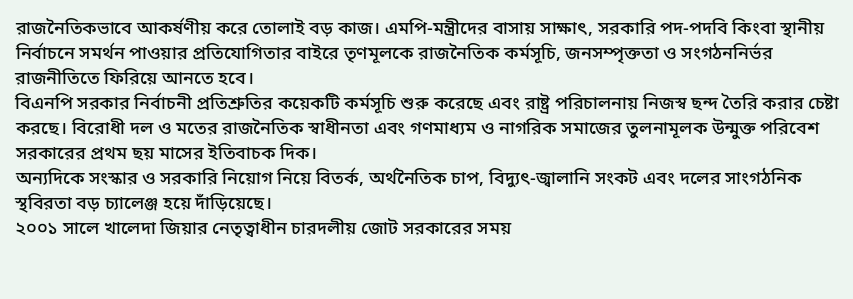রাজনৈতিকভাবে আকর্ষণীয় করে তোলাই বড় কাজ। এমপি-মন্ত্রীদের বাসায় সাক্ষাৎ, সরকারি পদ-পদবি কিংবা স্থানীয় নির্বাচনে সমর্থন পাওয়ার প্রতিযোগিতার বাইরে তৃণমূলকে রাজনৈতিক কর্মসূচি, জনসম্পৃক্ততা ও সংগঠননির্ভর রাজনীতিতে ফিরিয়ে আনতে হবে।
বিএনপি সরকার নির্বাচনী প্রতিশ্রুতির কয়েকটি কর্মসূচি শুরু করেছে এবং রাষ্ট্র পরিচালনায় নিজস্ব ছন্দ তৈরি করার চেষ্টা করছে। বিরোধী দল ও মতের রাজনৈতিক স্বাধীনতা এবং গণমাধ্যম ও নাগরিক সমাজের তুলনামূলক উন্মুক্ত পরিবেশ সরকারের প্রথম ছয় মাসের ইতিবাচক দিক।
অন্যদিকে সংস্কার ও সরকারি নিয়োগ নিয়ে বিতর্ক, অর্থনৈতিক চাপ, বিদ্যুৎ-জ্বালানি সংকট এবং দলের সাংগঠনিক স্থবিরতা বড় চ্যালেঞ্জ হয়ে দাঁড়িয়েছে।
২০০১ সালে খালেদা জিয়ার নেতৃত্বাধীন চারদলীয় জোট সরকারের সময়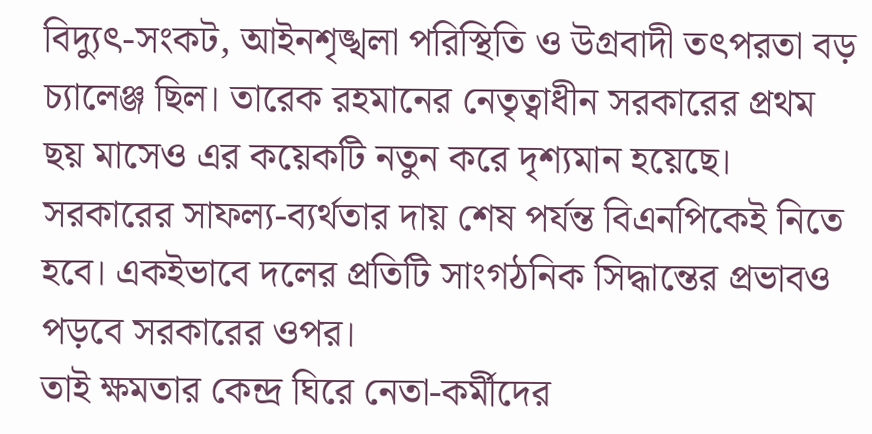বিদ্যুৎ-সংকট, আইনশৃঙ্খলা পরিস্থিতি ও উগ্রবাদী তৎপরতা বড় চ্যালেঞ্জ ছিল। তারেক রহমানের নেতৃত্বাধীন সরকারের প্রথম ছয় মাসেও এর কয়েকটি নতুন করে দৃশ্যমান হয়েছে।
সরকারের সাফল্য-ব্যর্থতার দায় শেষ পর্যন্ত বিএনপিকেই নিতে হবে। একইভাবে দলের প্রতিটি সাংগঠনিক সিদ্ধান্তের প্রভাবও পড়বে সরকারের ওপর।
তাই ক্ষমতার কেন্দ্র ঘিরে নেতা-কর্মীদের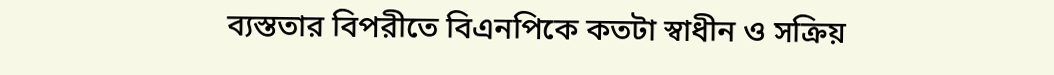ব্যস্ততার বিপরীতে বিএনপিকে কতটা স্বাধীন ও সক্রিয়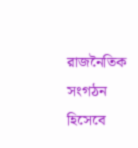রাজনৈতিক সংগঠন হিসেবে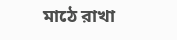মাঠে রাখা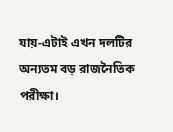যায়-এটাই এখন দলটির অন্যতম বড় রাজনৈতিক পরীক্ষা।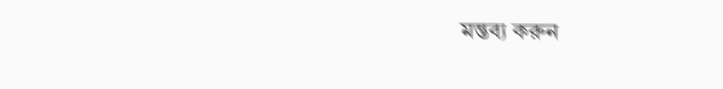মন্তব্য করুন